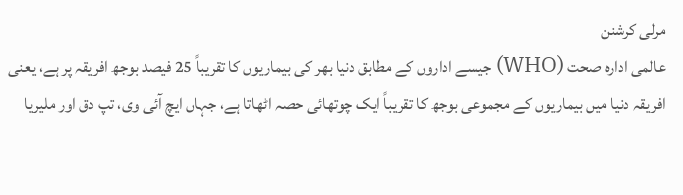مرلی کرشنن
عالمی ادارہ صحت (WHO) جیسے اداروں کے مطابق دنیا بھر کی بیماریوں کا تقریباً 25 فیصد بوجھ افریقہ پر ہے، یعنی افریقہ دنیا میں بیماریوں کے مجموعی بوجھ کا تقریباً ایک چوتھائی حصہ اٹھاتا ہے، جہاں ایچ آئی وی، تپ دق اور ملیریا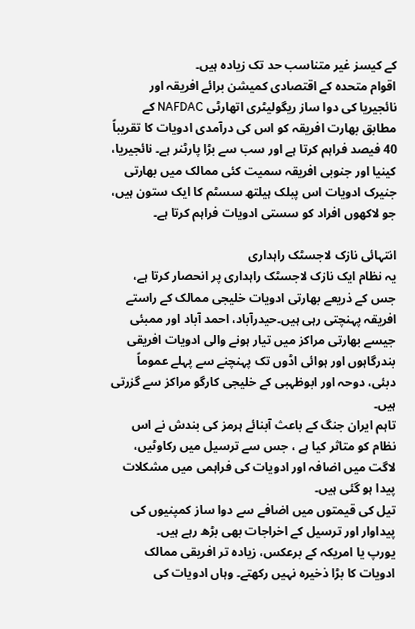کے کیسز غیر متناسب حد تک زیادہ ہیں۔
اقوام متحدہ کے اقتصادی کمیشن برائے افریقہ اور نائجیریا کی دوا ساز ریگولیٹری اتھارٹی NAFDAC کے مطابق بھارت افریقہ کو اس کی درآمدی ادویات کا تقریباً 40 فیصد فراہم کرتا ہے اور سب سے بڑا پارٹنر ہے۔ نائجیریا، کینیا اور جنوبی افریقہ سمیت کئی ممالک میں بھارتی جنیرک ادویات اس پبلک ہیلتھ سسٹم کا ایک ستون ہیں، جو لاکھوں افراد کو سستی ادویات فراہم کرتا ہے۔

انتہائی نازک لاجسٹک راہداری
یہ نظام ایک نازک لاجسٹک راہداری پر انحصار کرتا ہے، جس کے ذریعے بھارتی ادویات خلیجی ممالک کے راستے افریقہ پہنچتی رہی ہیں۔حیدرآباد، احمد آباد اور ممبئی جیسے بھارتی مراکز میں تیار ہونے والی ادویات افریقی بندرگاہوں اور ہوائی اڈوں تک پہنچنے سے پہلے عموماً دبئی، دوحہ اور ابوظہبی کے خلیجی کارگو مراکز سے گزرتی ہیں۔
تاہم ایران جنگ کے باعث آبنائے ہرمز کی بندش نے اس نظام کو متاثر کیا ہے ، جس سے ترسیل میں رکاوٹیں، لاگت میں اضافہ اور ادویات کی فراہمی میں مشکلات پیدا ہو گئی ہیں۔
تیل کی قیمتوں میں اضافے سے دوا ساز کمپنیوں کی پیداوار اور ترسیل کے اخراجات بھی بڑھ رہے ہیں۔
یورپ یا امریکہ کے برعکس، زیادہ تر افریقی ممالک ادویات کا بڑا ذخیرہ نہیں رکھتے۔ وہاں ادویات کی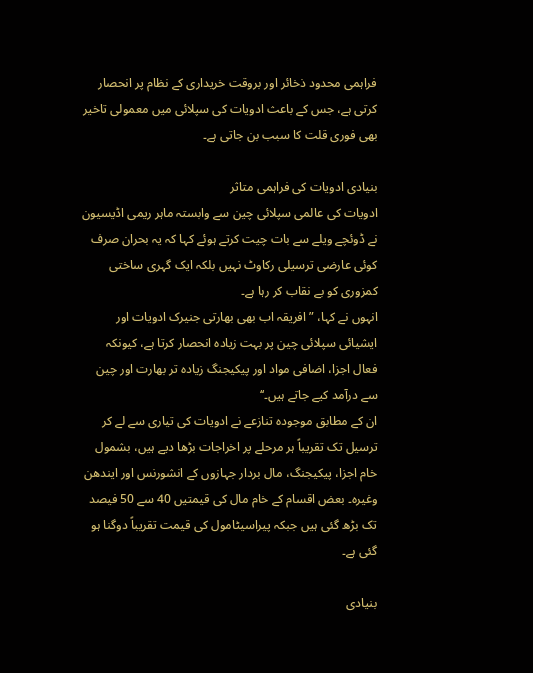فراہمی محدود ذخائر اور بروقت خریداری کے نظام پر انحصار کرتی ہے، جس کے باعث ادویات کی سپلائی میں معمولی تاخیر بھی فوری قلت کا سبب بن جاتی ہے۔

بنیادی ادویات کی فراہمی متاثر
ادویات کی عالمی سپلائی چین سے وابستہ ماہر ریمی اڈیسیون نے ڈوئچے ویلے سے بات چیت کرتے ہوئے کہا کہ یہ بحران صرف کوئی عارضی ترسیلی رکاوٹ نہیں بلکہ ایک گہری ساختی کمزوری کو بے نقاب کر رہا ہے۔
انہوں نے کہا، ”افریقہ اب بھی بھارتی جنیرک ادویات اور ایشیائی سپلائی چین پر بہت زیادہ انحصار کرتا ہے، کیونکہ فعال اجزا، اضافی مواد اور پیکیجنگ زیادہ تر بھارت اور چین سے درآمد کیے جاتے ہیں۔‘‘
ان کے مطابق موجودہ تنازعے نے ادویات کی تیاری سے لے کر ترسیل تک تقریباً ہر مرحلے پر اخراجات بڑھا دیے ہیں، بشمول خام اجزا، پیکیجنگ، مال بردار جہازوں کے انشورنس اور ایندھن وغیرہ۔ بعض اقسام کے خام مال کی قیمتیں 40 سے 50 فیصد تک بڑھ گئی ہیں جبکہ پیراسیٹامول کی قیمت تقریباً دوگنا ہو گئی ہے۔

بنیادی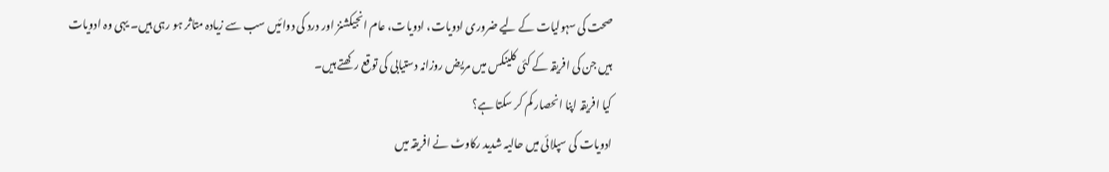صحت کی سہولیات کے لیے ضروری ادویات، ادویات، عام انجیکشنز اور درد کی دوائیں سب سے زیادہ متاثر ہو رہی ہیں۔ یہی وہ ادویات ہیں جن کی افریقہ کے کئی کلینکس میں مریض روزانہ دستیابی کی توقع رکھتے ہیں۔
کیا افریقہ اپنا انحصار کم کر سکتا ہے؟
ادویات کی سپلائی میں حالیہ شدید رکاوٹ نے افریقہ میں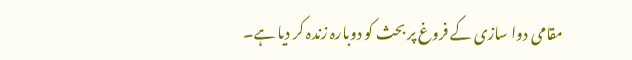مقامی دوا سازی کے فروغ پر بحث کو دوبارہ زندہ کر دیا ہے۔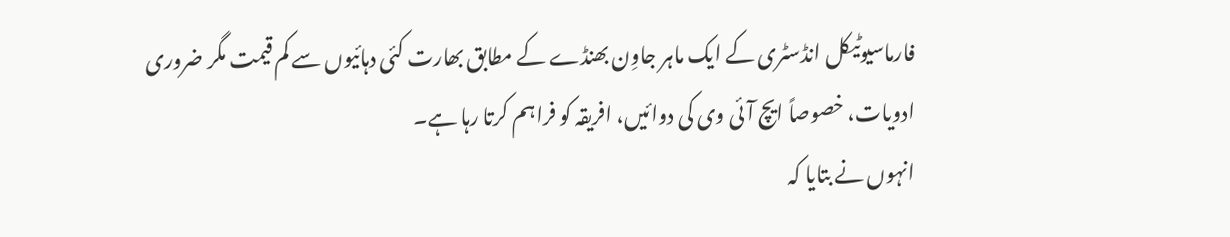فارماسیوٹیکل انڈسٹری کے ایک ماہر جاوِن بھنڈے کے مطابق بھارت کئی دہائیوں سے کم قیمت مگر ضروری ادویات، خصوصاً ایچ آئی وی کی دوائیں، افریقہ کو فراہم کرتا رہا ہے۔
انہوں نے بتایا کہ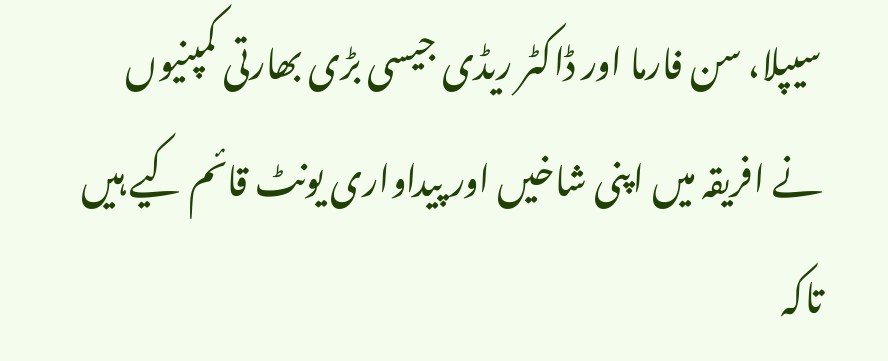سیپلا، سن فارما اور ڈاکٹر ریڈی جیسی بڑی بھارتی کمپنیوں نے افریقہ میں اپنی شاخیں اور پیداواری یونٹ قائم کیے ہیں تاکہ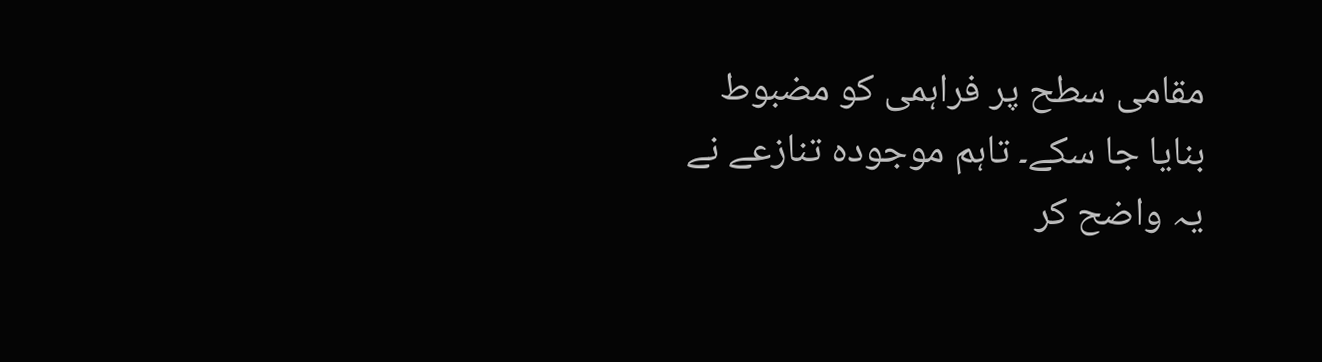مقامی سطح پر فراہمی کو مضبوط بنایا جا سکے۔ تاہم موجودہ تنازعے نے یہ واضح کر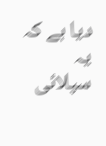دیا ہے کہ یہ سپلائی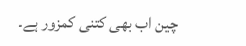چین اب بھی کتنی کمزور ہے۔